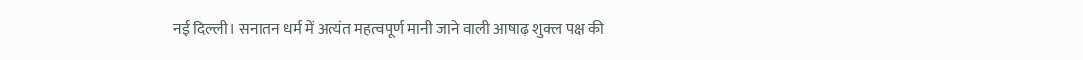नई दिल्ली। सनातन धर्म में अत्यंत महत्वपूर्ण मानी जाने वाली आषाढ़ शुक्ल पक्ष की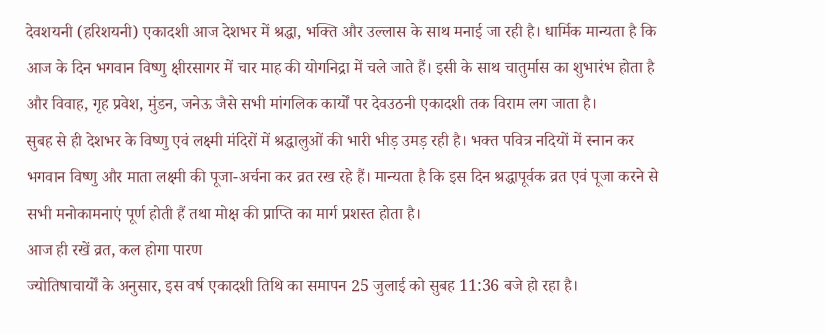देवशयनी (हरिशयनी) एकादशी आज देशभर में श्रद्धा, भक्ति और उल्लास के साथ मनाई जा रही है। धार्मिक मान्यता है कि आज के दिन भगवान विष्णु क्षीरसागर में चार माह की योगनिद्रा में चले जाते हैं। इसी के साथ चातुर्मास का शुभारंभ होता है और विवाह, गृह प्रवेश, मुंडन, जनेऊ जैसे सभी मांगलिक कार्यों पर देवउठनी एकादशी तक विराम लग जाता है।
सुबह से ही देशभर के विष्णु एवं लक्ष्मी मंदिरों में श्रद्धालुओं की भारी भीड़ उमड़ रही है। भक्त पवित्र नदियों में स्नान कर भगवान विष्णु और माता लक्ष्मी की पूजा-अर्चना कर व्रत रख रहे हैं। मान्यता है कि इस दिन श्रद्धापूर्वक व्रत एवं पूजा करने से सभी मनोकामनाएं पूर्ण होती हैं तथा मोक्ष की प्राप्ति का मार्ग प्रशस्त होता है।
आज ही रखें व्रत, कल होगा पारण
ज्योतिषाचार्यों के अनुसार, इस वर्ष एकादशी तिथि का समापन 25 जुलाई को सुबह 11:36 बजे हो रहा है।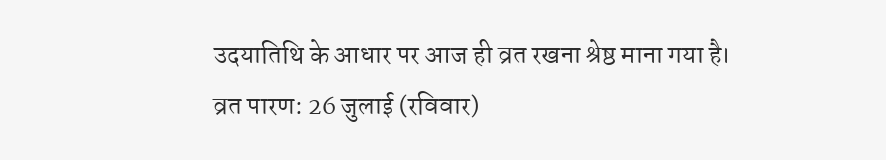उदयातिथि के आधार पर आज ही व्रत रखना श्रेष्ठ माना गया है।
व्रत पारण: 26 जुलाई (रविवार)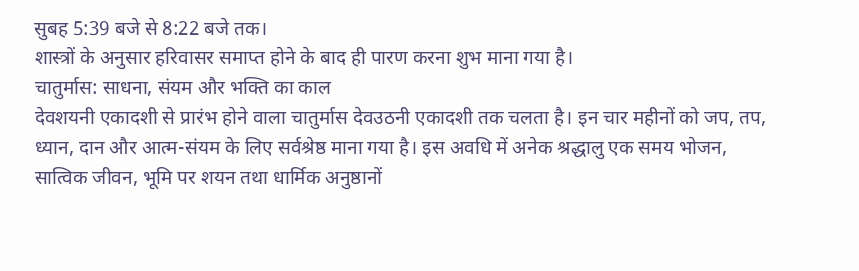सुबह 5:39 बजे से 8:22 बजे तक।
शास्त्रों के अनुसार हरिवासर समाप्त होने के बाद ही पारण करना शुभ माना गया है।
चातुर्मास: साधना, संयम और भक्ति का काल
देवशयनी एकादशी से प्रारंभ होने वाला चातुर्मास देवउठनी एकादशी तक चलता है। इन चार महीनों को जप, तप, ध्यान, दान और आत्म-संयम के लिए सर्वश्रेष्ठ माना गया है। इस अवधि में अनेक श्रद्धालु एक समय भोजन, सात्विक जीवन, भूमि पर शयन तथा धार्मिक अनुष्ठानों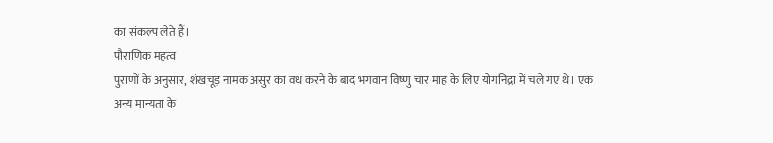का संकल्प लेते हैं।
पौराणिक महत्व
पुराणों के अनुसार, शंखचूड़ नामक असुर का वध करने के बाद भगवान विष्णु चार माह के लिए योगनिद्रा में चले गए थे। एक अन्य मान्यता के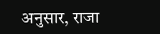अनुसार, राजा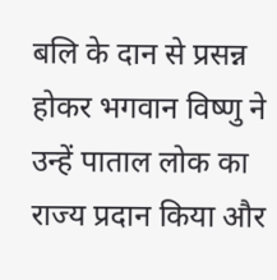बलि के दान से प्रसन्न होकर भगवान विष्णु ने उन्हें पाताल लोक का राज्य प्रदान किया और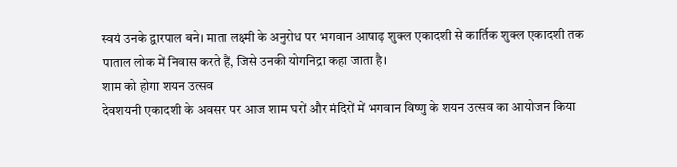स्वयं उनके द्वारपाल बने। माता लक्ष्मी के अनुरोध पर भगवान आषाढ़ शुक्ल एकादशी से कार्तिक शुक्ल एकादशी तक पाताल लोक में निवास करते हैं, जिसे उनकी योगनिद्रा कहा जाता है।
शाम को होगा शयन उत्सव
देवशयनी एकादशी के अवसर पर आज शाम घरों और मंदिरों में भगवान विष्णु के शयन उत्सव का आयोजन किया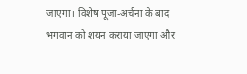जाएगा। विशेष पूजा-अर्चना के बाद भगवान को शयन कराया जाएगा और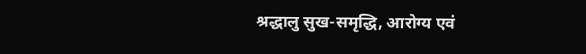श्रद्धालु सुख-समृद्धि, आरोग्य एवं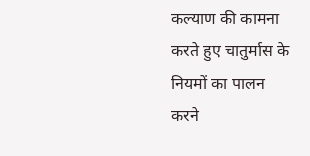कल्याण की कामना करते हुए चातुर्मास के नियमों का पालन करने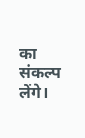का संकल्प लेंगे।